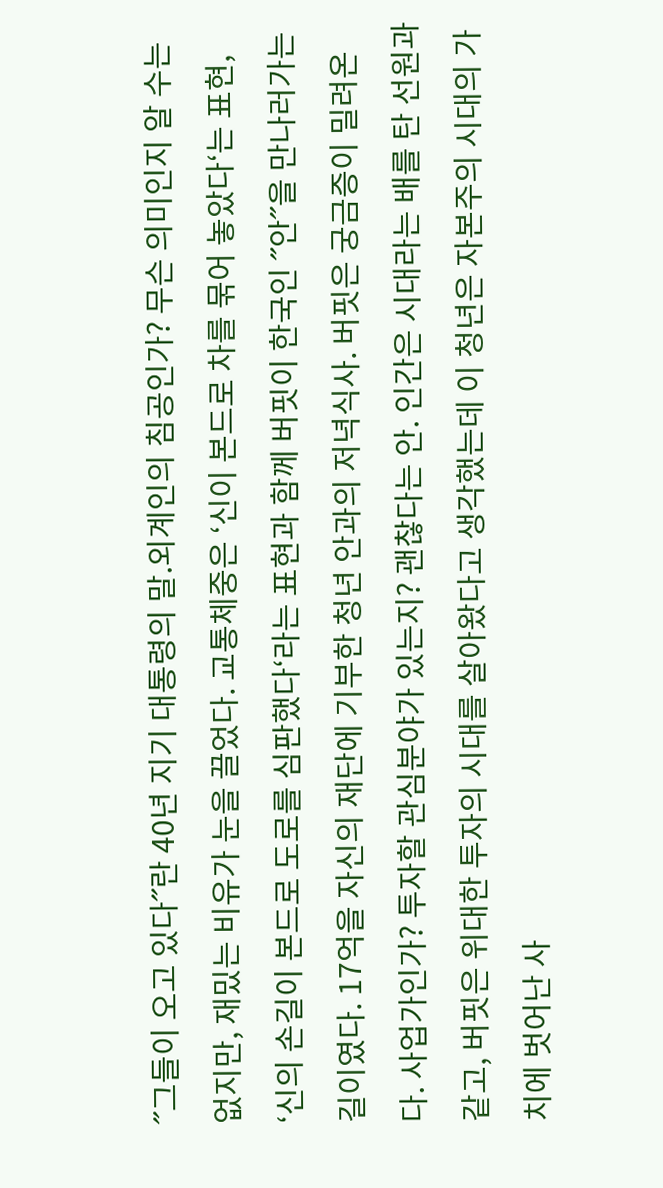˝그들이 오고 있다˝란 40년 지기 대통령의 말.외계인의 침공인가? 무슨 의미인지 알 수는 없지만, 재밌는 비유가 눈을 끌었다. 교통체중은 ‘신이 본드로 차를 묶어 놓았다‘는 표현, ‘신의 손길이 본드로 도로를 심판했다‘라는 표현과 함께 버핏이 한국인 ˝안˝을 만나러가는 길이였다. 17억을 자신의 재단에 기부한 청년 안과의 저녁식사. 버핏은 궁금증이 밀려온다. 사업가인가? 투자할 관심분야가 있는지? 괜찮다는 안. 인간은 시대라는 배를 탄 선원과 같고, 버핏은 위대한 투자의 시대를 살아왔다고 생각했는데 이 청년은 자본주의 시대의 가치에 벗어난 사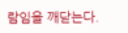람임을 깨닫는다.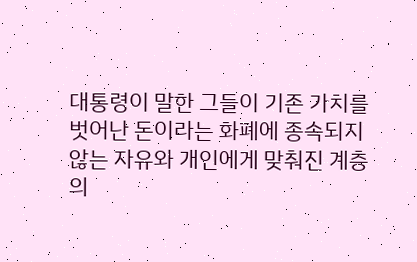대통령이 말한 그들이 기존 가치를 벗어난 돈이라는 화폐에 종속되지 않는 자유와 개인에게 맞춰진 계층의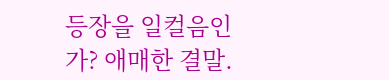등장을 일컬음인가? 애매한 결말.